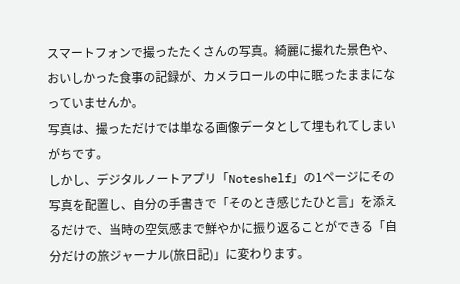スマートフォンで撮ったたくさんの写真。綺麗に撮れた景色や、おいしかった食事の記録が、カメラロールの中に眠ったままになっていませんか。
写真は、撮っただけでは単なる画像データとして埋もれてしまいがちです。
しかし、デジタルノートアプリ「Noteshelf」の1ページにその写真を配置し、自分の手書きで「そのとき感じたひと言」を添えるだけで、当時の空気感まで鮮やかに振り返ることができる「自分だけの旅ジャーナル(旅日記)」に変わります。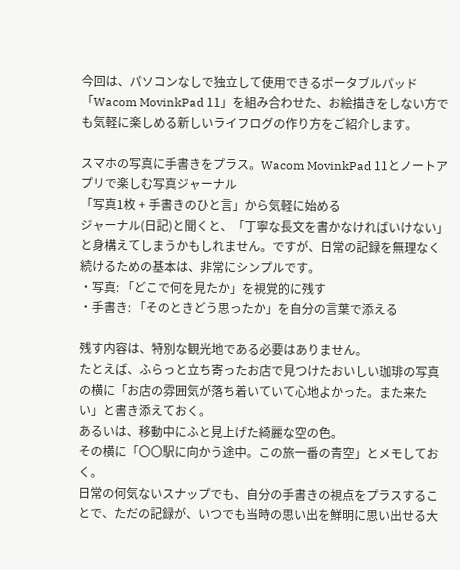今回は、パソコンなしで独立して使用できるポータブルパッド「Wacom MovinkPad 11」を組み合わせた、お絵描きをしない方でも気軽に楽しめる新しいライフログの作り方をご紹介します。

スマホの写真に手書きをプラス。Wacom MovinkPad 11とノートアプリで楽しむ写真ジャーナル
「写真1枚 + 手書きのひと言」から気軽に始める
ジャーナル(日記)と聞くと、「丁寧な長文を書かなければいけない」と身構えてしまうかもしれません。ですが、日常の記録を無理なく続けるための基本は、非常にシンプルです。
・写真: 「どこで何を見たか」を視覚的に残す
・手書き: 「そのときどう思ったか」を自分の言葉で添える

残す内容は、特別な観光地である必要はありません。
たとえば、ふらっと立ち寄ったお店で見つけたおいしい珈琲の写真の横に「お店の雰囲気が落ち着いていて心地よかった。また来たい」と書き添えておく。
あるいは、移動中にふと見上げた綺麗な空の色。
その横に「〇〇駅に向かう途中。この旅一番の青空」とメモしておく。
日常の何気ないスナップでも、自分の手書きの視点をプラスすることで、ただの記録が、いつでも当時の思い出を鮮明に思い出せる大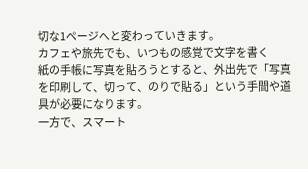切な1ページへと変わっていきます。
カフェや旅先でも、いつもの感覚で文字を書く
紙の手帳に写真を貼ろうとすると、外出先で「写真を印刷して、切って、のりで貼る」という手間や道具が必要になります。
一方で、スマート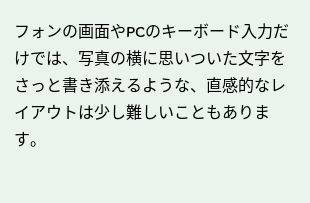フォンの画面やPCのキーボード入力だけでは、写真の横に思いついた文字をさっと書き添えるような、直感的なレイアウトは少し難しいこともあります。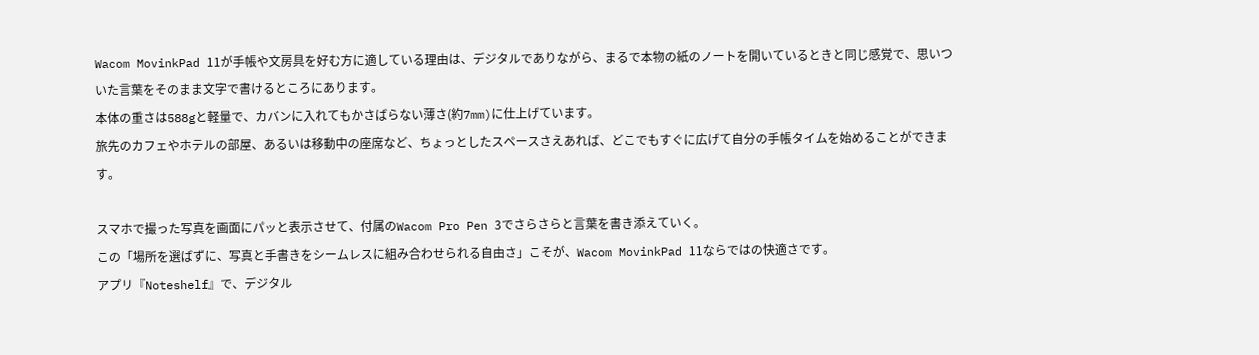Wacom MovinkPad 11が手帳や文房具を好む方に適している理由は、デジタルでありながら、まるで本物の紙のノートを開いているときと同じ感覚で、思いついた言葉をそのまま文字で書けるところにあります。
本体の重さは588gと軽量で、カバンに入れてもかさばらない薄さ(約7mm)に仕上げています。
旅先のカフェやホテルの部屋、あるいは移動中の座席など、ちょっとしたスペースさえあれば、どこでもすぐに広げて自分の手帳タイムを始めることができます。

スマホで撮った写真を画面にパッと表示させて、付属のWacom Pro Pen 3でさらさらと言葉を書き添えていく。
この「場所を選ばずに、写真と手書きをシームレスに組み合わせられる自由さ」こそが、Wacom MovinkPad 11ならではの快適さです。
アプリ『Noteshelf』で、デジタル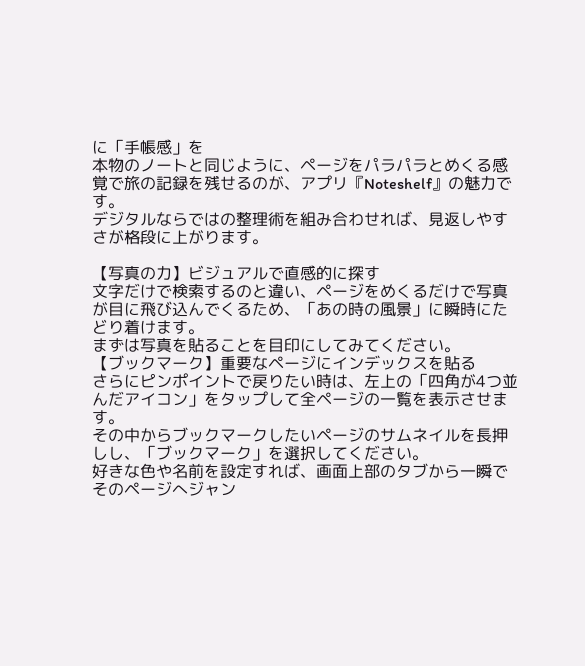に「手帳感」を
本物のノートと同じように、ページをパラパラとめくる感覚で旅の記録を残せるのが、アプリ『Noteshelf』の魅力です。
デジタルならではの整理術を組み合わせれば、見返しやすさが格段に上がります。

【写真の力】ビジュアルで直感的に探す
文字だけで検索するのと違い、ページをめくるだけで写真が目に飛び込んでくるため、「あの時の風景」に瞬時にたどり着けます。
まずは写真を貼ることを目印にしてみてください。
【ブックマーク】重要なページにインデックスを貼る
さらにピンポイントで戻りたい時は、左上の「四角が4つ並んだアイコン」をタップして全ページの一覧を表示させます。
その中からブックマークしたいページのサムネイルを長押しし、「ブックマーク」を選択してください。
好きな色や名前を設定すれば、画面上部のタブから一瞬でそのページへジャン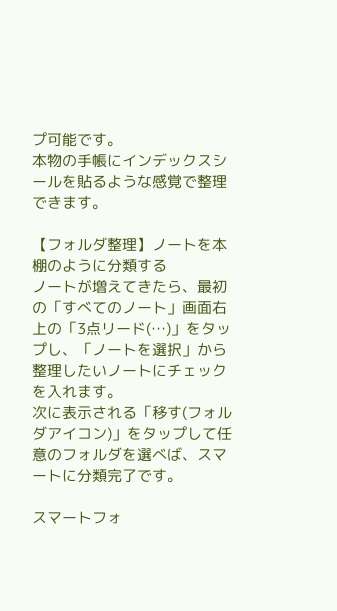プ可能です。
本物の手帳にインデックスシールを貼るような感覚で整理できます。

【フォルダ整理】ノートを本棚のように分類する
ノートが増えてきたら、最初の「すべてのノート」画面右上の「3点リード(…)」をタップし、「ノートを選択」から整理したいノートにチェックを入れます。
次に表示される「移す(フォルダアイコン)」をタップして任意のフォルダを選べば、スマートに分類完了です。

スマートフォ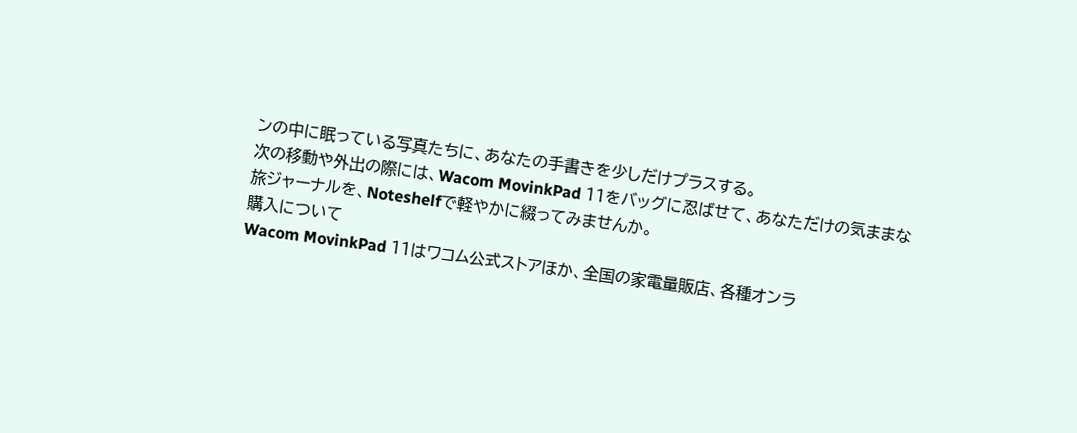ンの中に眠っている写真たちに、あなたの手書きを少しだけプラスする。
次の移動や外出の際には、Wacom MovinkPad 11をバッグに忍ばせて、あなただけの気ままな旅ジャーナルを、Noteshelfで軽やかに綴ってみませんか。
購入について
Wacom MovinkPad 11はワコム公式ストアほか、全国の家電量販店、各種オンラ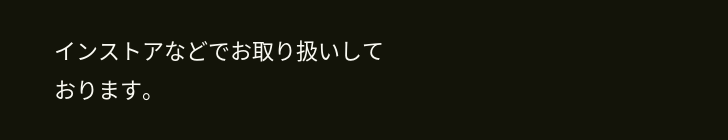インストアなどでお取り扱いしております。